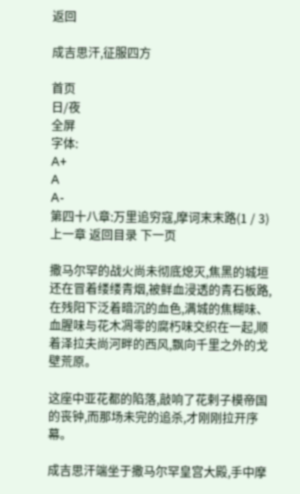返回

成吉思汗,征服四方

首页
日/夜
全屏
字体:
A+
A
A-
第四十八章:万里追穷寇,摩诃末末路(1 / 3)
上一章 返回目录 下一页

撒马尔罕的战火尚未彻底熄灭,焦黑的城垣还在冒着缕缕青烟,被鲜血浸透的青石板路,在残阳下泛着暗沉的血色,满城的焦糊味、血腥味与花木凋零的腐朽味交织在一起,顺着泽拉夫尚河畔的西风,飘向千里之外的戈壁荒原。

这座中亚花都的陷落,敲响了花剌子模帝国的丧钟,而那场未完的追杀,才刚刚拉开序幕。

成吉思汗端坐于撒马尔罕皇宫大殿,手中摩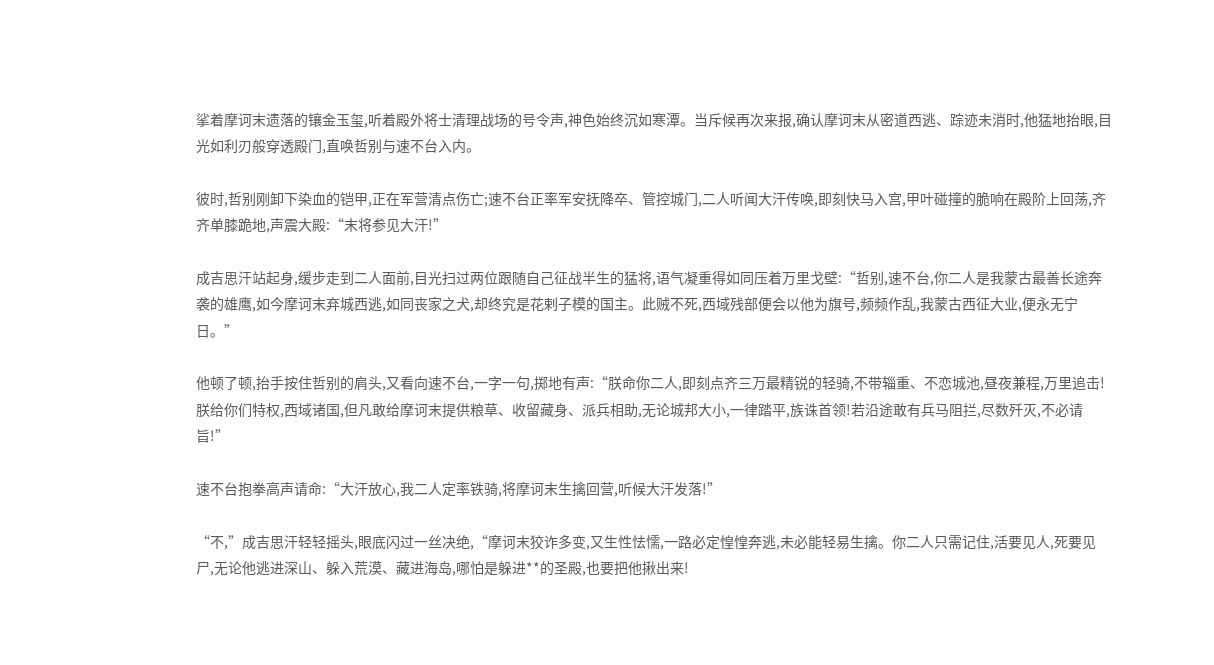挲着摩诃末遗落的镶金玉玺,听着殿外将士清理战场的号令声,神色始终沉如寒潭。当斥候再次来报,确认摩诃末从密道西逃、踪迹未消时,他猛地抬眼,目光如利刃般穿透殿门,直唤哲别与速不台入内。

彼时,哲别刚卸下染血的铠甲,正在军营清点伤亡;速不台正率军安抚降卒、管控城门,二人听闻大汗传唤,即刻快马入宫,甲叶碰撞的脆响在殿阶上回荡,齐齐单膝跪地,声震大殿:“末将参见大汗!”

成吉思汗站起身,缓步走到二人面前,目光扫过两位跟随自己征战半生的猛将,语气凝重得如同压着万里戈壁:“哲别,速不台,你二人是我蒙古最善长途奔袭的雄鹰,如今摩诃末弃城西逃,如同丧家之犬,却终究是花剌子模的国主。此贼不死,西域残部便会以他为旗号,频频作乱,我蒙古西征大业,便永无宁日。”

他顿了顿,抬手按住哲别的肩头,又看向速不台,一字一句,掷地有声:“朕命你二人,即刻点齐三万最精锐的轻骑,不带辎重、不恋城池,昼夜兼程,万里追击!朕给你们特权,西域诸国,但凡敢给摩诃末提供粮草、收留藏身、派兵相助,无论城邦大小,一律踏平,族诛首领!若沿途敢有兵马阻拦,尽数歼灭,不必请旨!”

速不台抱拳高声请命:“大汗放心,我二人定率铁骑,将摩诃末生擒回营,听候大汗发落!”

“不,”成吉思汗轻轻摇头,眼底闪过一丝决绝,“摩诃末狡诈多变,又生性怯懦,一路必定惶惶奔逃,未必能轻易生擒。你二人只需记住,活要见人,死要见尸,无论他逃进深山、躲入荒漠、藏进海岛,哪怕是躲进**的圣殿,也要把他揪出来!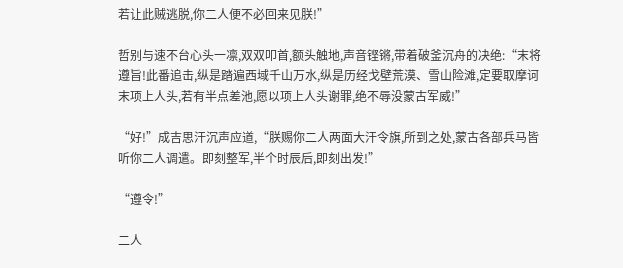若让此贼逃脱,你二人便不必回来见朕!”

哲别与速不台心头一凛,双双叩首,额头触地,声音铿锵,带着破釜沉舟的决绝:“末将遵旨!此番追击,纵是踏遍西域千山万水,纵是历经戈壁荒漠、雪山险滩,定要取摩诃末项上人头,若有半点差池,愿以项上人头谢罪,绝不辱没蒙古军威!”

“好!”成吉思汗沉声应道,“朕赐你二人两面大汗令旗,所到之处,蒙古各部兵马皆听你二人调遣。即刻整军,半个时辰后,即刻出发!”

“遵令!”

二人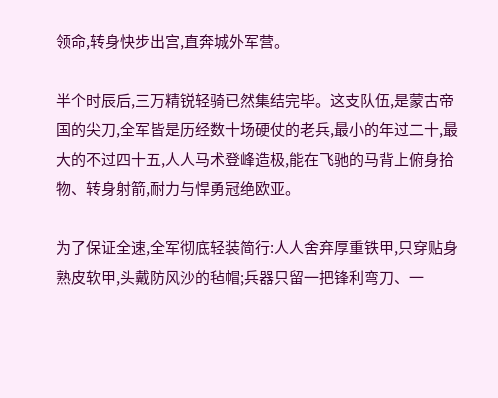领命,转身快步出宫,直奔城外军营。

半个时辰后,三万精锐轻骑已然集结完毕。这支队伍,是蒙古帝国的尖刀,全军皆是历经数十场硬仗的老兵,最小的年过二十,最大的不过四十五,人人马术登峰造极,能在飞驰的马背上俯身拾物、转身射箭,耐力与悍勇冠绝欧亚。

为了保证全速,全军彻底轻装简行:人人舍弃厚重铁甲,只穿贴身熟皮软甲,头戴防风沙的毡帽;兵器只留一把锋利弯刀、一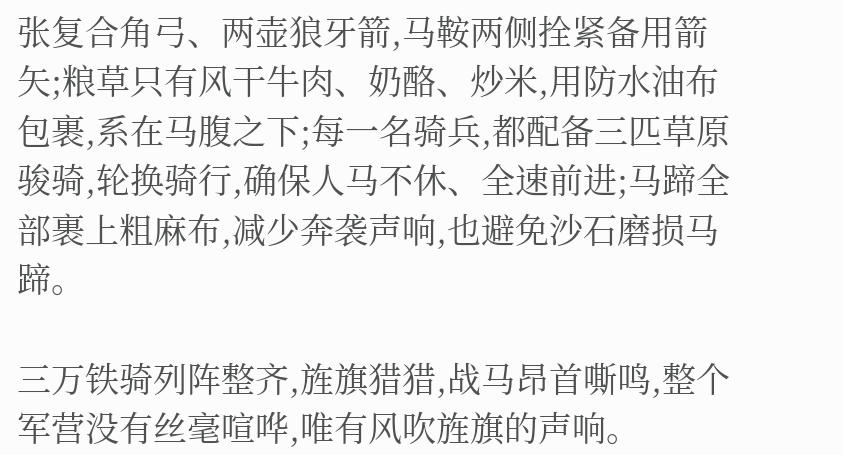张复合角弓、两壶狼牙箭,马鞍两侧拴紧备用箭矢;粮草只有风干牛肉、奶酪、炒米,用防水油布包裹,系在马腹之下;每一名骑兵,都配备三匹草原骏骑,轮换骑行,确保人马不休、全速前进;马蹄全部裹上粗麻布,减少奔袭声响,也避免沙石磨损马蹄。

三万铁骑列阵整齐,旌旗猎猎,战马昂首嘶鸣,整个军营没有丝毫喧哗,唯有风吹旌旗的声响。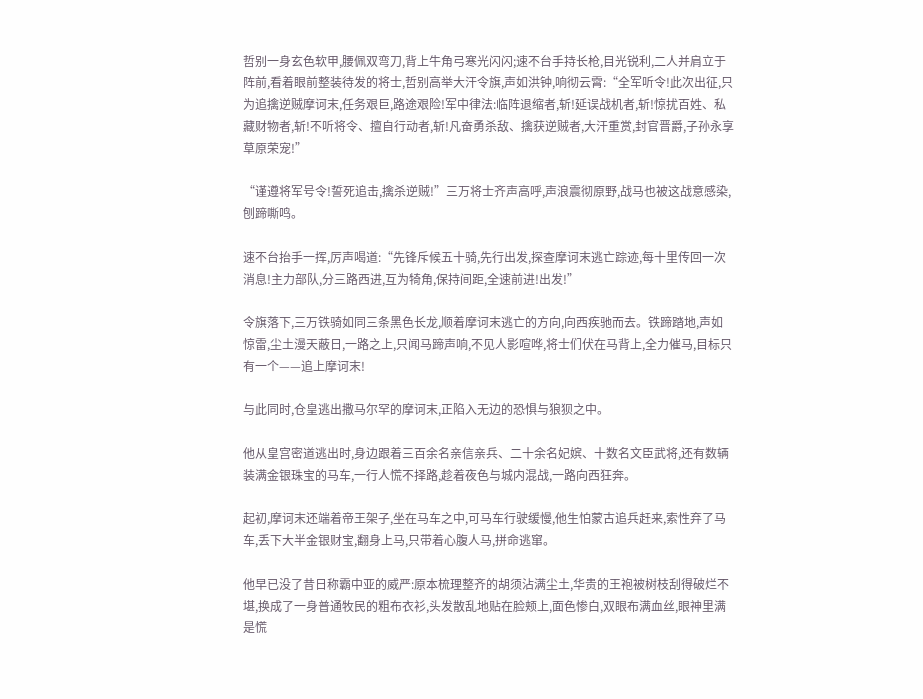哲别一身玄色软甲,腰佩双弯刀,背上牛角弓寒光闪闪;速不台手持长枪,目光锐利,二人并肩立于阵前,看着眼前整装待发的将士,哲别高举大汗令旗,声如洪钟,响彻云霄:“全军听令!此次出征,只为追擒逆贼摩诃末,任务艰巨,路途艰险!军中律法:临阵退缩者,斩!延误战机者,斩!惊扰百姓、私藏财物者,斩!不听将令、擅自行动者,斩!凡奋勇杀敌、擒获逆贼者,大汗重赏,封官晋爵,子孙永享草原荣宠!”

“谨遵将军号令!誓死追击,擒杀逆贼!”三万将士齐声高呼,声浪震彻原野,战马也被这战意感染,刨蹄嘶鸣。

速不台抬手一挥,厉声喝道:“先锋斥候五十骑,先行出发,探查摩诃末逃亡踪迹,每十里传回一次消息!主力部队,分三路西进,互为犄角,保持间距,全速前进!出发!”

令旗落下,三万铁骑如同三条黑色长龙,顺着摩诃末逃亡的方向,向西疾驰而去。铁蹄踏地,声如惊雷,尘土漫天蔽日,一路之上,只闻马蹄声响,不见人影喧哗,将士们伏在马背上,全力催马,目标只有一个——追上摩诃末!

与此同时,仓皇逃出撒马尔罕的摩诃末,正陷入无边的恐惧与狼狈之中。

他从皇宫密道逃出时,身边跟着三百余名亲信亲兵、二十余名妃嫔、十数名文臣武将,还有数辆装满金银珠宝的马车,一行人慌不择路,趁着夜色与城内混战,一路向西狂奔。

起初,摩诃末还端着帝王架子,坐在马车之中,可马车行驶缓慢,他生怕蒙古追兵赶来,索性弃了马车,丢下大半金银财宝,翻身上马,只带着心腹人马,拼命逃窜。

他早已没了昔日称霸中亚的威严:原本梳理整齐的胡须沾满尘土,华贵的王袍被树枝刮得破烂不堪,换成了一身普通牧民的粗布衣衫,头发散乱地贴在脸颊上,面色惨白,双眼布满血丝,眼神里满是慌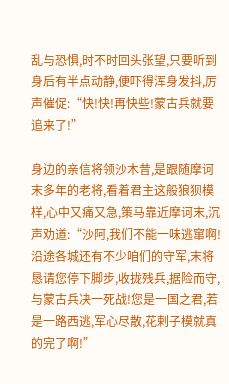乱与恐惧,时不时回头张望,只要听到身后有半点动静,便吓得浑身发抖,厉声催促:“快!快!再快些!蒙古兵就要追来了!”

身边的亲信将领沙木昔,是跟随摩诃末多年的老将,看着君主这般狼狈模样,心中又痛又急,策马靠近摩诃末,沉声劝道:“沙阿,我们不能一味逃窜啊!沿途各城还有不少咱们的守军,末将恳请您停下脚步,收拢残兵,据险而守,与蒙古兵决一死战!您是一国之君,若是一路西逃,军心尽散,花剌子模就真的完了啊!”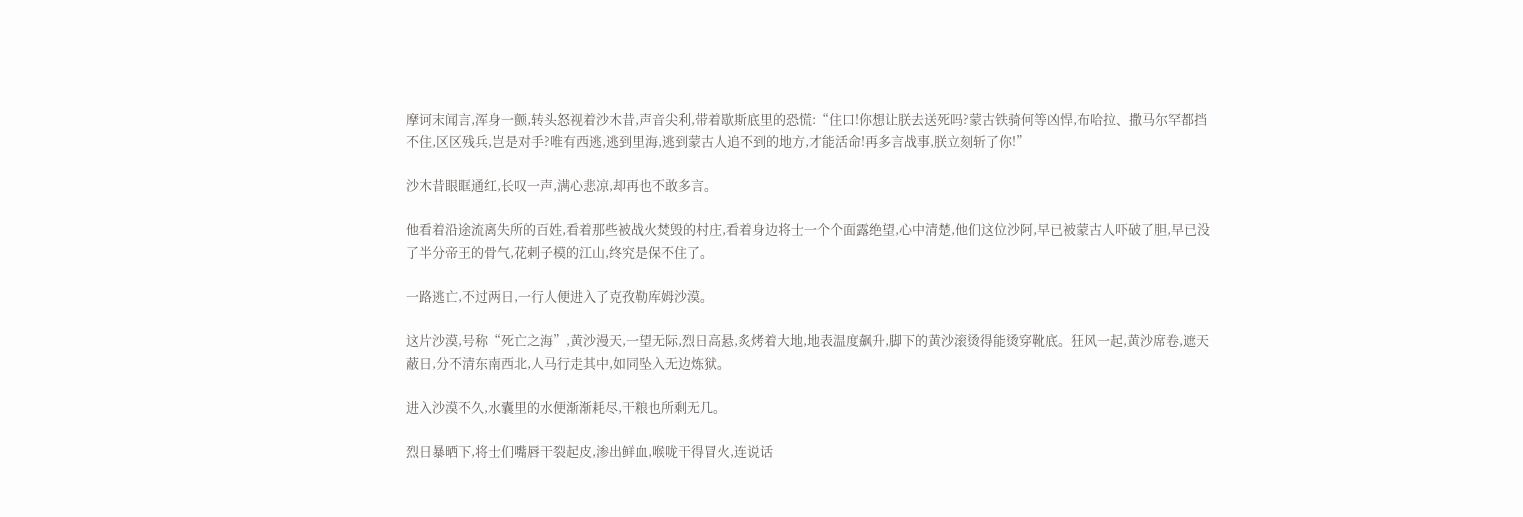摩诃末闻言,浑身一颤,转头怒视着沙木昔,声音尖利,带着歇斯底里的恐慌:“住口!你想让朕去送死吗?蒙古铁骑何等凶悍,布哈拉、撒马尔罕都挡不住,区区残兵,岂是对手?唯有西逃,逃到里海,逃到蒙古人追不到的地方,才能活命!再多言战事,朕立刻斩了你!”

沙木昔眼眶通红,长叹一声,满心悲凉,却再也不敢多言。

他看着沿途流离失所的百姓,看着那些被战火焚毁的村庄,看着身边将士一个个面露绝望,心中清楚,他们这位沙阿,早已被蒙古人吓破了胆,早已没了半分帝王的骨气,花剌子模的江山,终究是保不住了。

一路逃亡,不过两日,一行人便进入了克孜勒库姆沙漠。

这片沙漠,号称“死亡之海”,黄沙漫天,一望无际,烈日高悬,炙烤着大地,地表温度飙升,脚下的黄沙滚烫得能烫穿靴底。狂风一起,黄沙席卷,遮天蔽日,分不清东南西北,人马行走其中,如同坠入无边炼狱。

进入沙漠不久,水囊里的水便渐渐耗尽,干粮也所剩无几。

烈日暴晒下,将士们嘴唇干裂起皮,渗出鲜血,喉咙干得冒火,连说话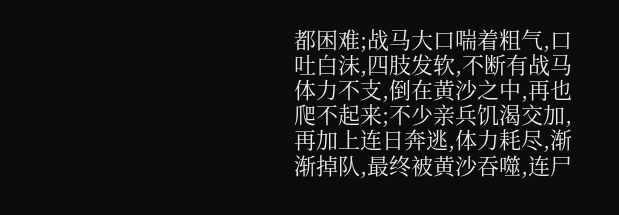都困难;战马大口喘着粗气,口吐白沫,四肢发软,不断有战马体力不支,倒在黄沙之中,再也爬不起来;不少亲兵饥渴交加,再加上连日奔逃,体力耗尽,渐渐掉队,最终被黄沙吞噬,连尸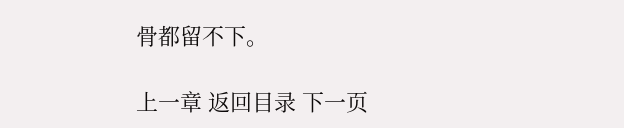骨都留不下。

上一章 返回目录 下一页